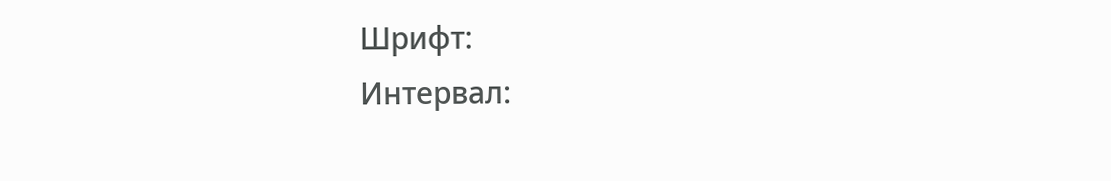Шрифт:
Интервал: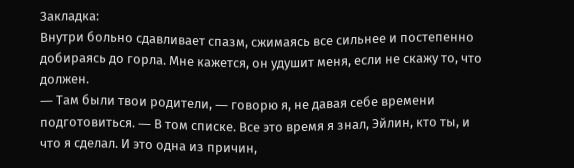Закладка:
Внутри больно сдавливает спазм, сжимаясь все сильнее и постепенно добираясь до горла. Мне кажется, он удушит меня, если не скажу то, что должен.
― Там были твои родители, ― говорю я, не давая себе времени подготовиться. ― В том списке. Все это время я знал, Эйлин, кто ты, и что я сделал. И это одна из причин,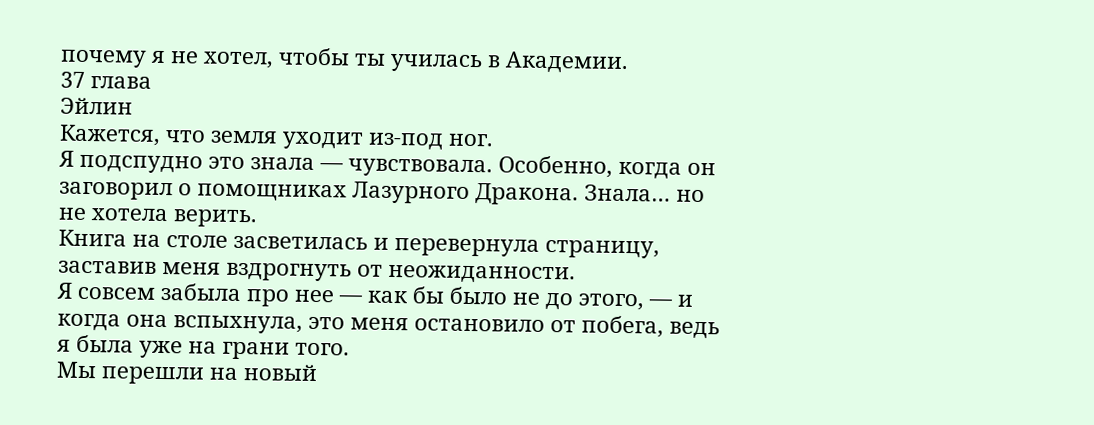почему я не хотел, чтобы ты училась в Академии.
37 глава
Эйлин
Кажется, что земля уходит из-под ног.
Я подспудно это знала ― чувствовала. Особенно, когда он заговорил о помощниках Лазурного Дракона. Знала… но не хотела верить.
Книга на столе засветилась и перевернула страницу, заставив меня вздрогнуть от неожиданности.
Я совсем забыла про нее ― как бы было не до этого, ― и когда она вспыхнула, это меня остановило от побега, ведь я была уже на грани того.
Мы перешли на новый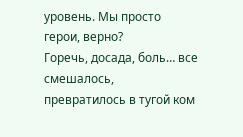уровень. Мы просто герои, верно?
Горечь, досада, боль… все смешалось, превратилось в тугой ком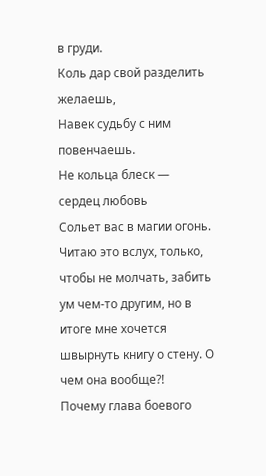в груди.
Коль дар свой разделить желаешь,
Навек судьбу с ним повенчаешь.
Не кольца блеск — сердец любовь
Сольет вас в магии огонь.
Читаю это вслух, только, чтобы не молчать, забить ум чем-то другим, но в итоге мне хочется швырнуть книгу о стену. О чем она вообще?!
Почему глава боевого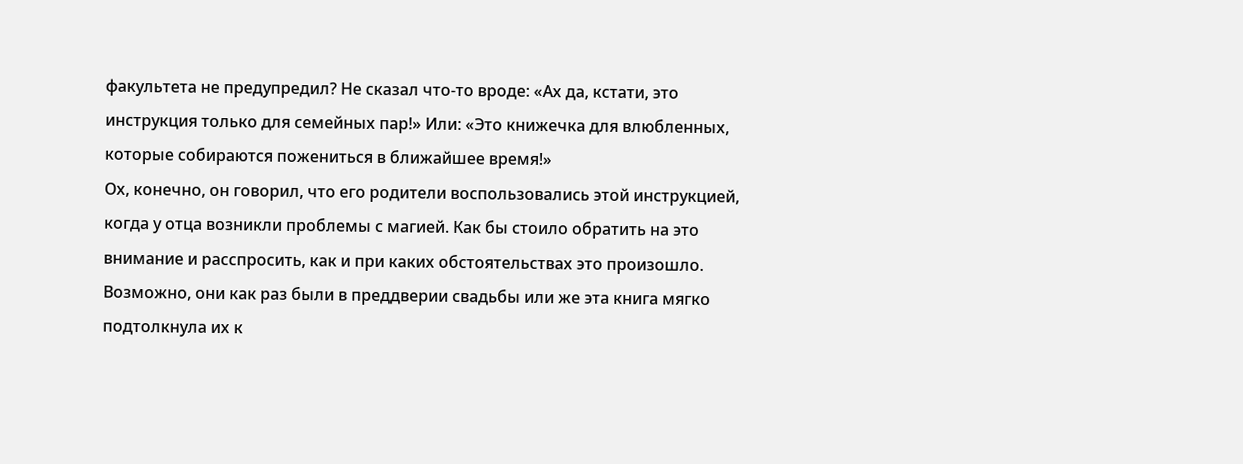факультета не предупредил? Не сказал что-то вроде: «Ах да, кстати, это инструкция только для семейных пар!» Или: «Это книжечка для влюбленных, которые собираются пожениться в ближайшее время!»
Ох, конечно, он говорил, что его родители воспользовались этой инструкцией, когда у отца возникли проблемы с магией. Как бы стоило обратить на это внимание и расспросить, как и при каких обстоятельствах это произошло. Возможно, они как раз были в преддверии свадьбы или же эта книга мягко подтолкнула их к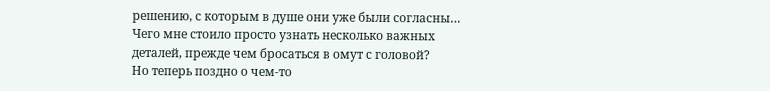решению, с которым в душе они уже были согласны…
Чего мне стоило просто узнать несколько важных деталей, прежде чем бросаться в омут с головой?
Но теперь поздно о чем-то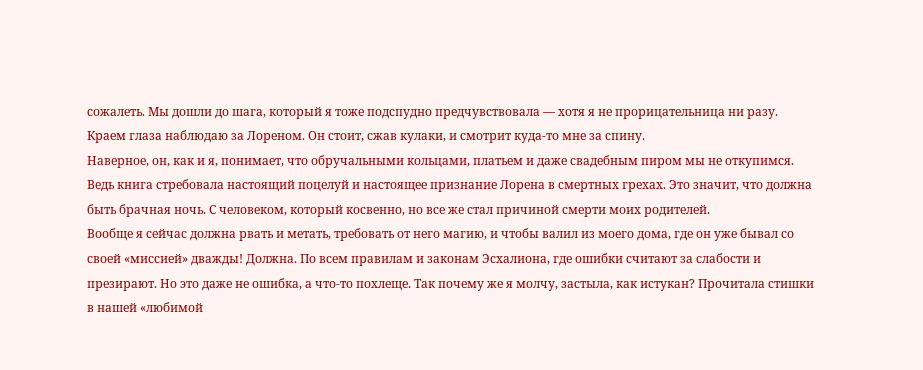сожалеть. Мы дошли до шага, который я тоже подспудно предчувствовала ― хотя я не прорицательница ни разу.
Краем глаза наблюдаю за Лореном. Он стоит, сжав кулаки, и смотрит куда-то мне за спину.
Наверное, он, как и я, понимает, что обручальными кольцами, платьем и даже свадебным пиром мы не откупимся. Ведь книга стребовала настоящий поцелуй и настоящее признание Лорена в смертных грехах. Это значит, что должна быть брачная ночь. С человеком, который косвенно, но все же стал причиной смерти моих родителей.
Вообще я сейчас должна рвать и метать, требовать от него магию, и чтобы валил из моего дома, где он уже бывал со своей «миссией» дважды! Должна. По всем правилам и законам Эсхалиона, где ошибки считают за слабости и презирают. Но это даже не ошибка, а что-то похлеще. Так почему же я молчу, застыла, как истукан? Прочитала стишки в нашей «любимой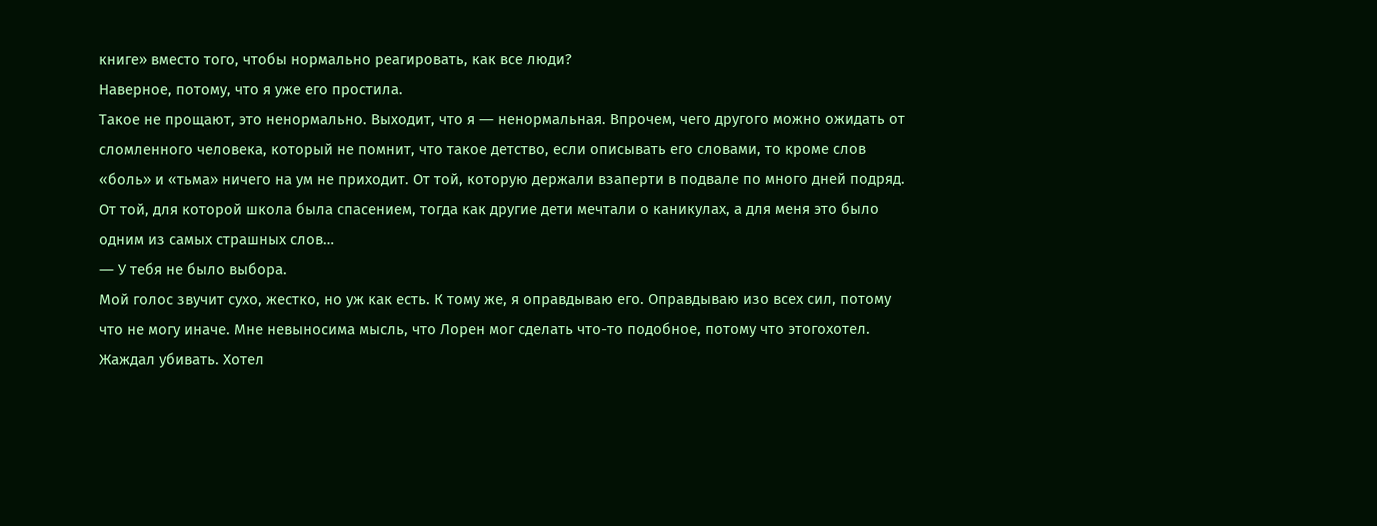книге» вместо того, чтобы нормально реагировать, как все люди?
Наверное, потому, что я уже его простила.
Такое не прощают, это ненормально. Выходит, что я ― ненормальная. Впрочем, чего другого можно ожидать от сломленного человека, который не помнит, что такое детство, если описывать его словами, то кроме слов «боль» и «тьма» ничего на ум не приходит. От той, которую держали взаперти в подвале по много дней подряд. От той, для которой школа была спасением, тогда как другие дети мечтали о каникулах, а для меня это было одним из самых страшных слов…
― У тебя не было выбора.
Мой голос звучит сухо, жестко, но уж как есть. К тому же, я оправдываю его. Оправдываю изо всех сил, потому что не могу иначе. Мне невыносима мысль, что Лорен мог сделать что-то подобное, потому что этогохотел. Жаждал убивать. Хотел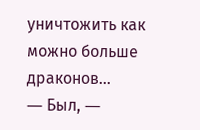уничтожить как можно больше драконов…
― Был, ―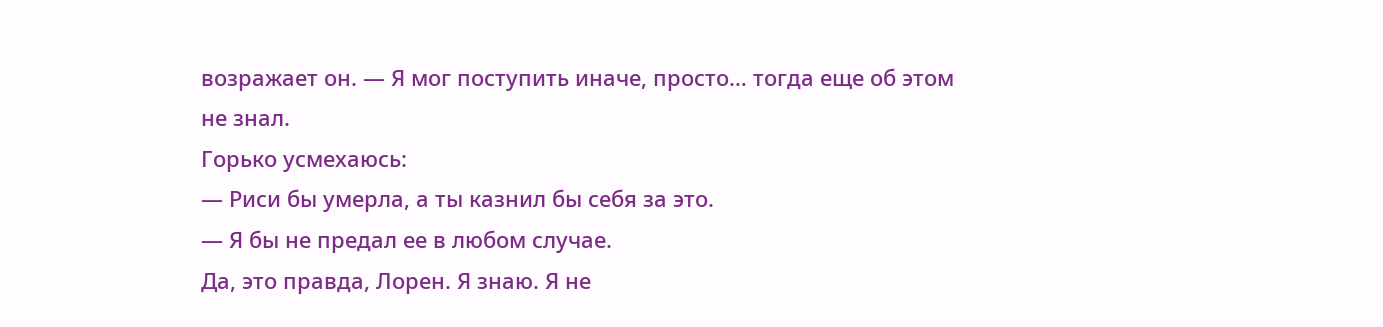возражает он. ― Я мог поступить иначе, просто… тогда еще об этом не знал.
Горько усмехаюсь:
― Риси бы умерла, а ты казнил бы себя за это.
― Я бы не предал ее в любом случае.
Да, это правда, Лорен. Я знаю. Я не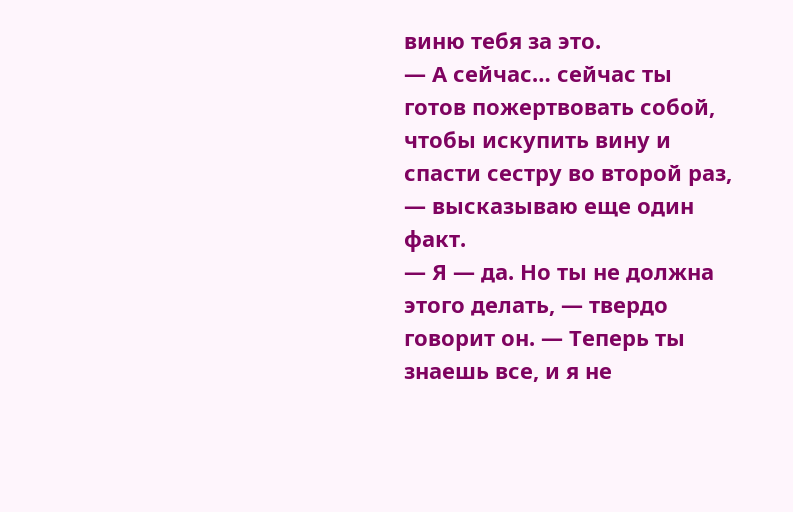виню тебя за это.
― А сейчас… сейчас ты готов пожертвовать собой, чтобы искупить вину и спасти сестру во второй раз, ― высказываю еще один факт.
― Я ― да. Но ты не должна этого делать, ― твердо говорит он. ― Теперь ты знаешь все, и я не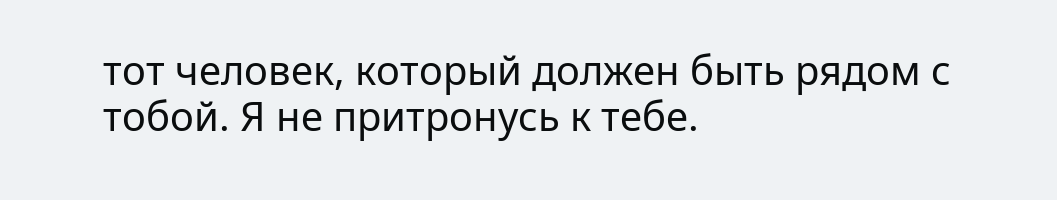тот человек, который должен быть рядом с тобой. Я не притронусь к тебе.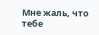Мне жаль, что тебе